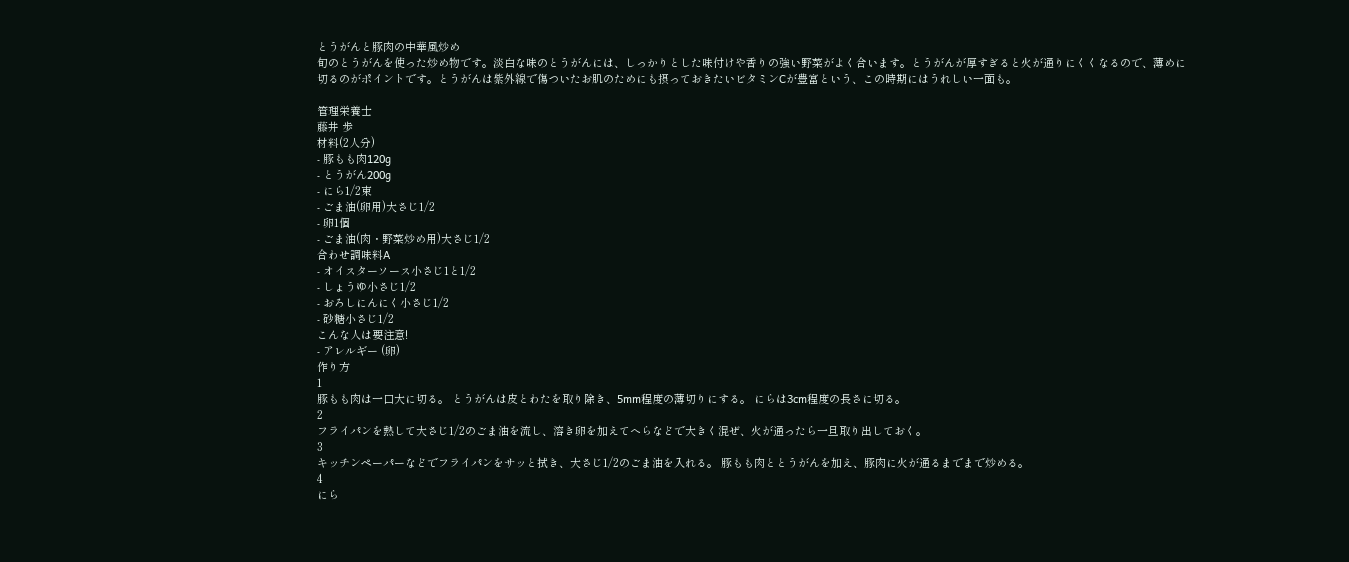とうがんと豚肉の中華風炒め
旬のとうがんを使った炒め物です。淡白な味のとうがんには、しっかりとした味付けや香りの強い野菜がよく合います。とうがんが厚すぎると火が通りにくくなるので、薄めに切るのがポイントです。とうがんは紫外線で傷ついたお肌のためにも摂っておきたいビタミンCが豊富という、この時期にはうれしい一面も。

管理栄養士
藤井 歩
材料(2人分)
- 豚もも肉120g
- とうがん200g
- にら1/2束
- ごま油(卵用)大さじ1/2
- 卵1個
- ごま油(肉・野菜炒め用)大さじ1/2
合わせ調味料A
- オイスターソース小さじ1と1/2
- しょうゆ小さじ1/2
- おろしにんにく小さじ1/2
- 砂糖小さじ1/2
こんな人は要注意!
- アレルギー (卵)
作り方
1
豚もも肉は一口大に切る。 とうがんは皮とわたを取り除き、5mm程度の薄切りにする。 にらは3cm程度の長さに切る。
2
フライパンを熱して大さじ1/2のごま油を流し、溶き卵を加えてへらなどで大きく混ぜ、火が通ったら一旦取り出しておく。
3
キッチンペーパーなどでフライパンをサッと拭き、大さじ1/2のごま油を入れる。 豚もも肉ととうがんを加え、豚肉に火が通るまでまで炒める。
4
にら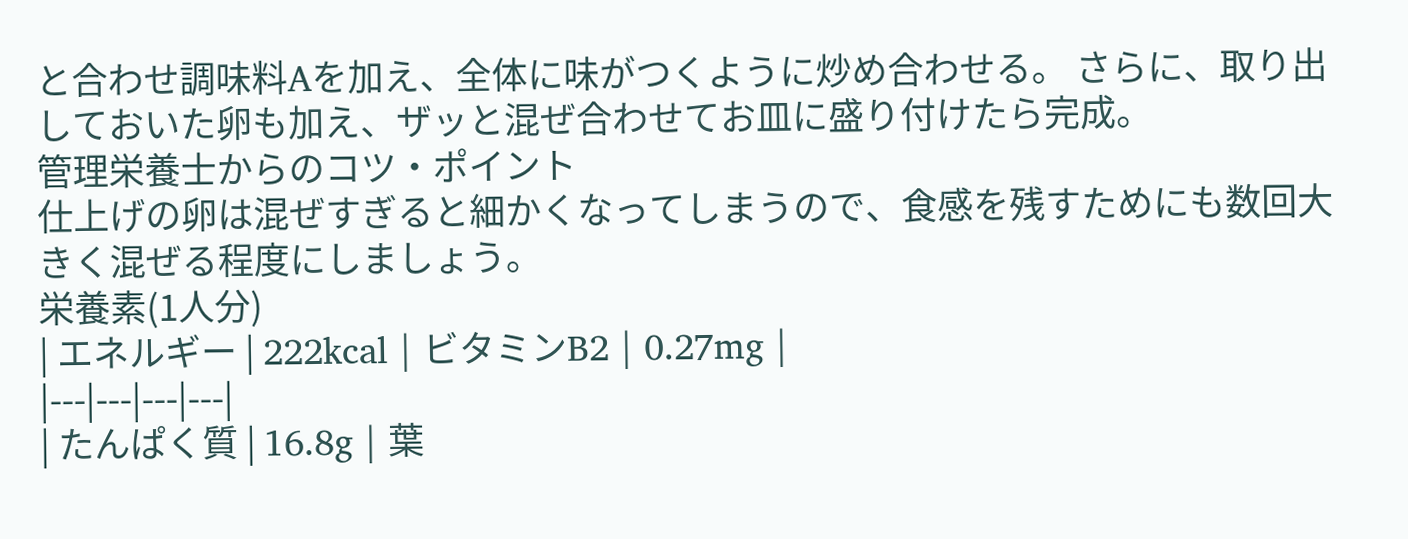と合わせ調味料Aを加え、全体に味がつくように炒め合わせる。 さらに、取り出しておいた卵も加え、ザッと混ぜ合わせてお皿に盛り付けたら完成。
管理栄養士からのコツ・ポイント
仕上げの卵は混ぜすぎると細かくなってしまうので、食感を残すためにも数回大きく混ぜる程度にしましょう。
栄養素(1人分)
| エネルギー | 222kcal | ビタミンB2 | 0.27mg |
|---|---|---|---|
| たんぱく質 | 16.8g | 葉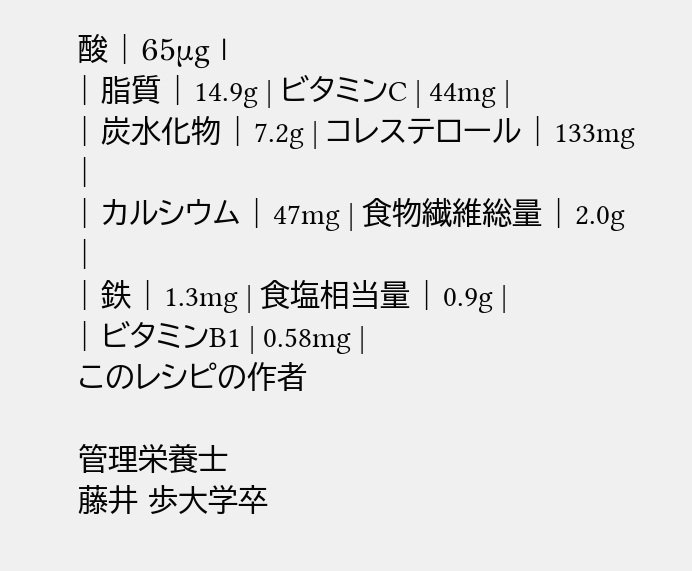酸 | 65μg |
| 脂質 | 14.9g | ビタミンC | 44mg |
| 炭水化物 | 7.2g | コレステロール | 133mg |
| カルシウム | 47mg | 食物繊維総量 | 2.0g |
| 鉄 | 1.3mg | 食塩相当量 | 0.9g |
| ビタミンB1 | 0.58mg |
このレシピの作者

管理栄養士
藤井 歩大学卒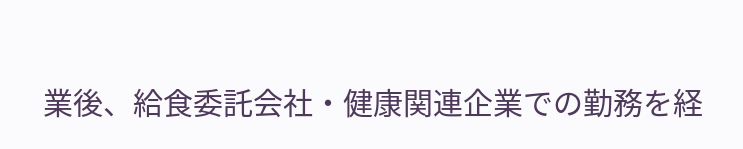業後、給食委託会社・健康関連企業での勤務を経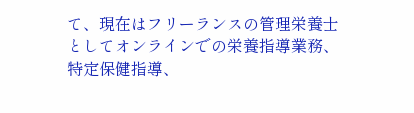て、現在はフリーランスの管理栄養士としてオンラインでの栄養指導業務、特定保健指導、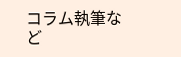コラム執筆など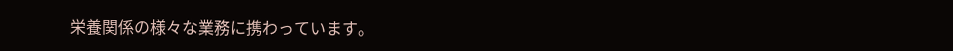栄養関係の様々な業務に携わっています。